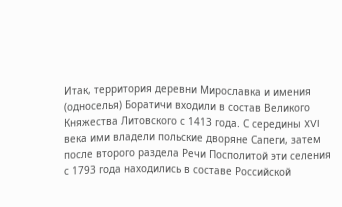Итак, территория деревни Мирославка и имения (односелья) Боратичи входили в состав Великого Княжества Литовского с 1413 года. С середины XVI века ими владели польские дворяне Сапеги, затем после второго раздела Речи Посполитой эти селения с 1793 года находились в составе Российской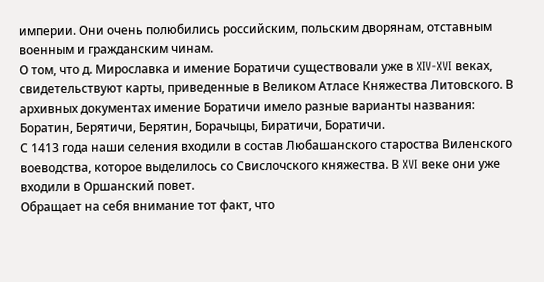империи. Они очень полюбились российским, польским дворянам, отставным военным и гражданским чинам.
О том, что д. Мирославка и имение Боратичи существовали уже в XIV-XVI веках, свидетельствуют карты, приведенные в Великом Атласе Княжества Литовского. В архивных документах имение Боратичи имело разные варианты названия: Боратин, Берятичи, Берятин, Борачыцы, Биратичи, Боратичи.
С 1413 года наши селения входили в состав Любашанского староства Виленского воеводства, которое выделилось со Свислочского княжества. В XVI веке они уже входили в Оршанский повет.
Обращает на себя внимание тот факт, что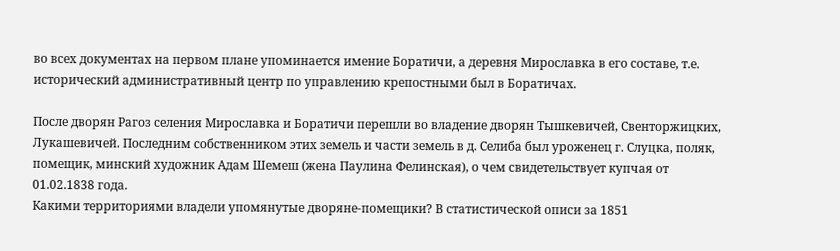во всех документах на первом плане упоминается имение Боратичи, а деревня Мирославка в его составе, т.е. исторический административный центр по управлению крепостными был в Боратичах.

После дворян Рагоз селения Мирославка и Боратичи перешли во владение дворян Тышкевичей, Свенторжицких, Лукашевичей. Последним собственником этих земель и части земель в д. Селиба был уроженец г. Слуцка, поляк, помещик, минский художник Адам Шемеш (жена Паулина Фелинская), о чем свидетельствует купчая от 01.02.1838 года.
Какими территориями владели упомянутые дворяне-помещики? В статистической описи за 1851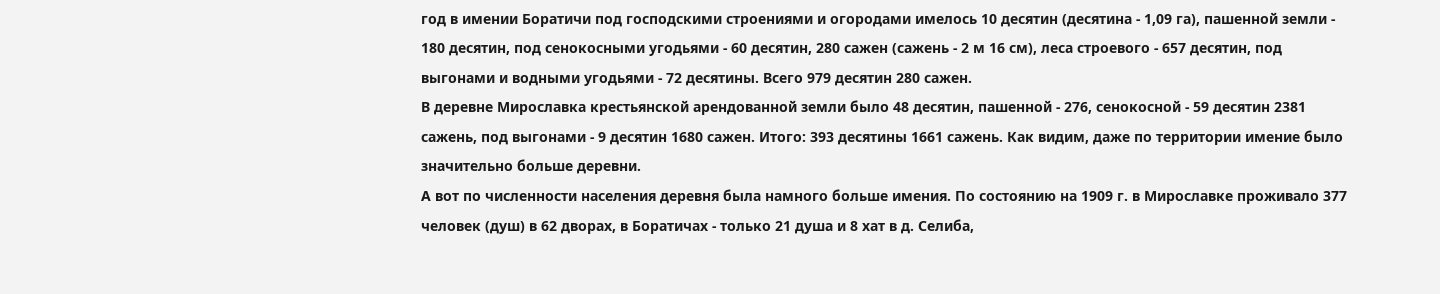год в имении Боратичи под господскими строениями и огородами имелось 10 десятин (десятина - 1,09 га), пашенной земли - 180 десятин, под сенокосными угодьями - 60 десятин, 280 сажен (сажень - 2 м 16 см), леса строевого - 657 десятин, под выгонами и водными угодьями - 72 десятины. Всего 979 десятин 280 сажен.
В деревне Мирославка крестьянской арендованной земли было 48 десятин, пашенной - 276, сенокосной - 59 десятин 2381 сажень, под выгонами - 9 десятин 1680 сажен. Итого: 393 десятины 1661 сажень. Как видим, даже по территории имение было значительно больше деревни.
А вот по численности населения деревня была намного больше имения. По состоянию на 1909 г. в Мирославке проживало 377 человек (душ) в 62 дворах, в Боратичах - только 21 душа и 8 хат в д. Селиба,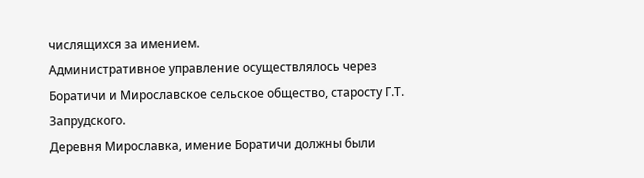числящихся за имением.
Административное управление осуществлялось через Боратичи и Мирославское сельское общество, старосту Г.Т. Запрудского.
Деревня Мирославка, имение Боратичи должны были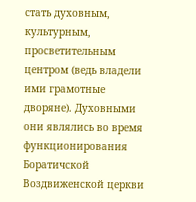стать духовным, культурным, просветительным центром (ведь владели ими грамотные дворяне). Духовными они являлись во время функционирования Боратичской Воздвиженской церкви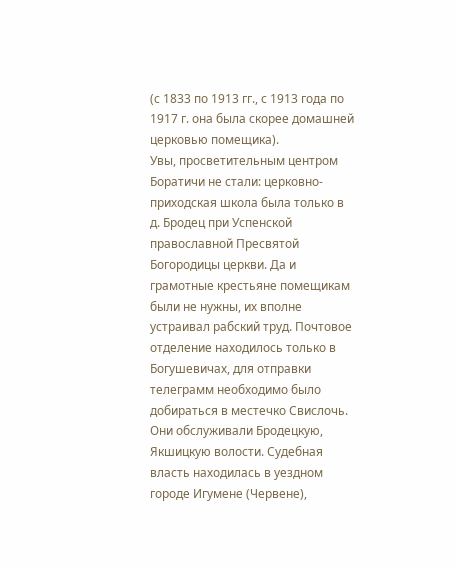(с 1833 по 1913 гг., с 1913 года по 1917 г. она была скорее домашней церковью помещика).
Увы, просветительным центром Боратичи не стали: церковно-приходская школа была только в д. Бродец при Успенской православной Пресвятой Богородицы церкви. Да и грамотные крестьяне помещикам были не нужны, их вполне устраивал рабский труд. Почтовое отделение находилось только в Богушевичах, для отправки телеграмм необходимо было добираться в местечко Свислочь. Они обслуживали Бродецкую, Якшицкую волости. Судебная власть находилась в уездном городе Игумене (Червене),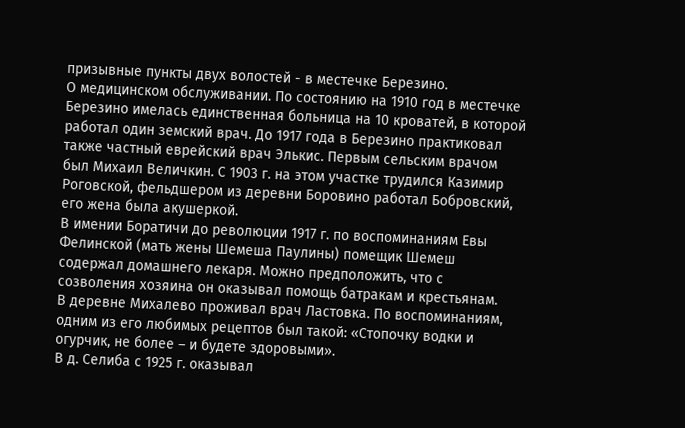призывные пункты двух волостей - в местечке Березино.
О медицинском обслуживании. По состоянию на 1910 год в местечке Березино имелась единственная больница на 10 кроватей, в которой работал один земский врач. До 1917 года в Березино практиковал также частный еврейский врач Элькис. Первым сельским врачом был Михаил Величкин. С 1903 г. на этом участке трудился Казимир Роговской, фельдшером из деревни Боровино работал Бобровский, его жена была акушеркой.
В имении Боратичи до революции 1917 г. по воспоминаниям Евы Фелинской (мать жены Шемеша Паулины) помещик Шемеш содержал домашнего лекаря. Можно предположить, что с созволения хозяина он оказывал помощь батракам и крестьянам.
В деревне Михалево проживал врач Ластовка. По воспоминаниям, одним из его любимых рецептов был такой: «Стопочку водки и огурчик, не более – и будете здоровыми».
В д. Селиба с 1925 г. оказывал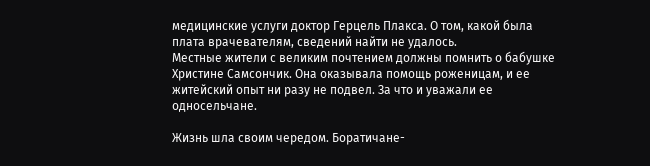медицинские услуги доктор Герцель Плакса. О том, какой была плата врачевателям, сведений найти не удалось.
Местные жители с великим почтением должны помнить о бабушке Христине Самсончик. Она оказывала помощь роженицам, и ее житейский опыт ни разу не подвел. За что и уважали ее односельчане.

Жизнь шла своим чередом. Боратичане-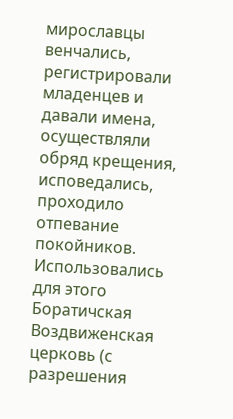мирославцы венчались, регистрировали младенцев и давали имена, осуществляли обряд крещения, исповедались, проходило отпевание покойников. Использовались для этого Боратичская Воздвиженская церковь (с разрешения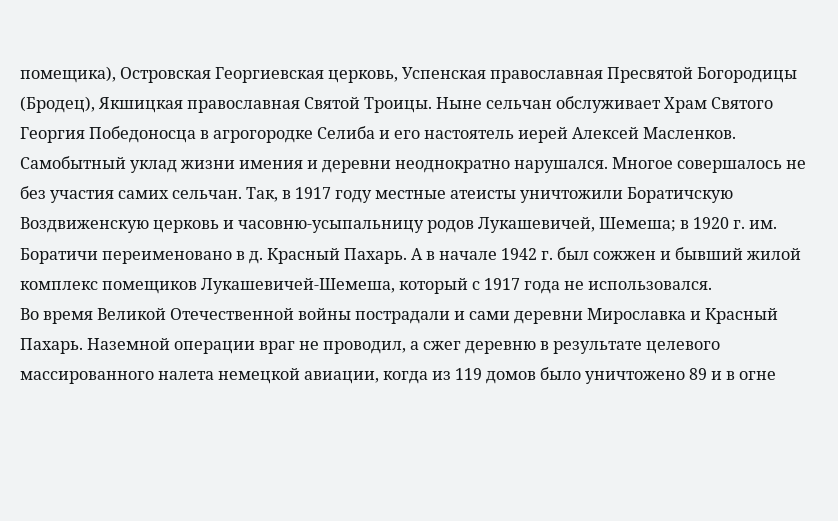помещика), Островская Георгиевская церковь, Успенская православная Пресвятой Богородицы (Бродец), Якшицкая православная Святой Троицы. Ныне сельчан обслуживает Храм Святого Георгия Победоносца в агрогородке Селиба и его настоятель иерей Алексей Масленков.
Самобытный уклад жизни имения и деревни неоднократно нарушался. Многое совершалось не без участия самих сельчан. Так, в 1917 году местные атеисты уничтожили Боратичскую Воздвиженскую церковь и часовню-усыпальницу родов Лукашевичей, Шемеша; в 1920 г. им. Боратичи переименовано в д. Красный Пахарь. А в начале 1942 г. был сожжен и бывший жилой комплекс помещиков Лукашевичей-Шемеша, который с 1917 года не использовался.
Во время Великой Отечественной войны пострадали и сами деревни Мирославка и Красный Пахарь. Наземной операции враг не проводил, а сжег деревню в результате целевого массированного налета немецкой авиации, когда из 119 домов было уничтожено 89 и в огне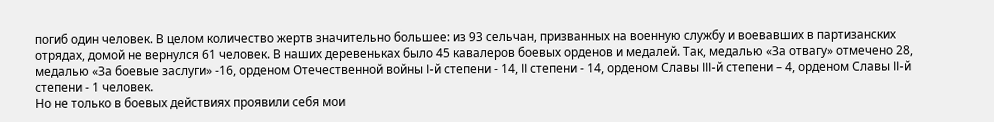погиб один человек. В целом количество жертв значительно большее: из 93 сельчан, призванных на военную службу и воевавших в партизанских отрядах, домой не вернулся 61 человек. В наших деревеньках было 45 кавалеров боевых орденов и медалей. Так, медалью «За отвагу» отмечено 28, медалью «За боевые заслуги» -16, орденом Отечественной войны I-й степени - 14, II степени - 14, орденом Славы III-й степени – 4, орденом Славы II-й степени - 1 человек.
Но не только в боевых действиях проявили себя мои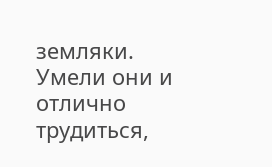земляки. Умели они и отлично трудиться,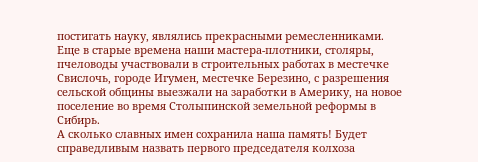постигать науку, являлись прекрасными ремесленниками. Еще в старые времена наши мастера-плотники, столяры, пчеловоды участвовали в строительных работах в местечке Свислочь, городе Игумен, местечке Березино, с разрешения сельской общины выезжали на заработки в Америку, на новое поселение во время Столыпинской земельной реформы в Сибирь.
А сколько славных имен сохранила наша память! Будет справедливым назвать первого председателя колхоза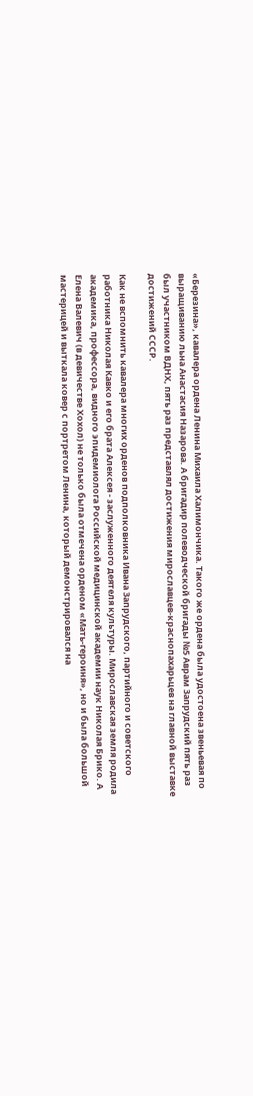«Березина», кавалера ордена Ленина Михаила Халимончика. Такого же ордена была удостоена звеньевая по выращиванию льна Анастасия Назарова. А бригадир полеводческой бригады №5 Аврам Запрудский пять раз был участником ВДНХ, пять раз представлял достижения мирославцев-краснопахарьцев на главной выставке достижений СССР.

Как не вспомнить кавалера многих орденов подполковника Ивана Запрудского, партийного и советского работника Николая Кавко и его брата Алексея - заслуженного деятеля культуры. Мирославская земля родила академика, профессора, видного эпидемиолога Российской медицинской академии наук Николая Брико. А Елена Валевич (в девичестве Хохол) не только была отмечена орденом «Мать-героиня», но и была большой мастерицей и выткала ковер с портретом Ленина, который демонстрировался на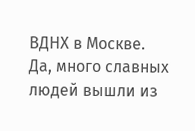ВДНХ в Москве.
Да, много славных людей вышли из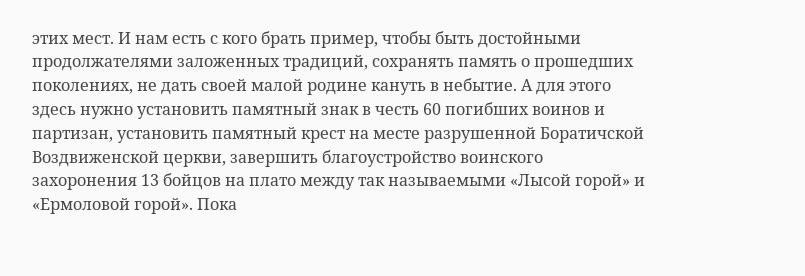этих мест. И нам есть с кого брать пример, чтобы быть достойными продолжателями заложенных традиций, сохранять память о прошедших поколениях, не дать своей малой родине кануть в небытие. А для этого здесь нужно установить памятный знак в честь 60 погибших воинов и партизан, установить памятный крест на месте разрушенной Боратичской Воздвиженской церкви, завершить благоустройство воинского захоронения 13 бойцов на плато между так называемыми «Лысой горой» и «Ермоловой горой». Пока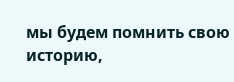мы будем помнить свою историю,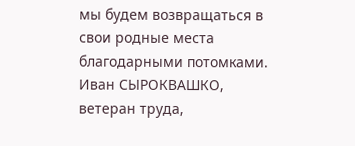мы будем возвращаться в свои родные места благодарными потомками.
Иван СЫРОКВАШКО,
ветеран труда,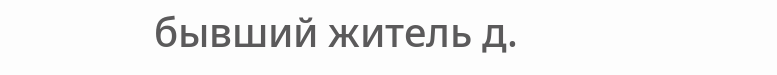бывший житель д.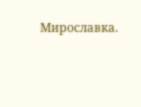Мирославка.